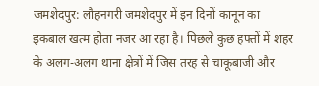जमशेदपुर: लौहनगरी जमशेदपुर में इन दिनों कानून का इकबाल खत्म होता नजर आ रहा है। पिछले कुछ हफ्तों में शहर के अलग-अलग थाना क्षेत्रों में जिस तरह से चाकूबाजी और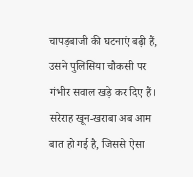चापड़बाजी की घटनाएं बढ़ी हैं, उसने पुलिसिया चौकसी पर गंभीर सवाल खड़े कर दिए हैं। सरेराह खून-खराबा अब आम बात हो गई है, जिससे ऐसा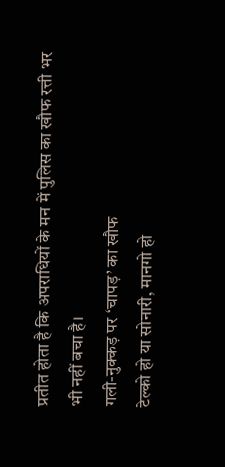प्रतीत होता है कि अपराधियों के मन में पुलिस का खौफ रत्ती भर भी नहीं बचा है।
गली-नुक्कड़ पर ‘चापड़’ का खौफ
टेल्को हो या सोनारी, मानगो हो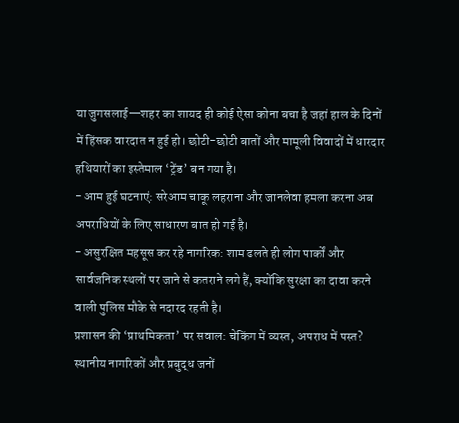या जुगसलाई—शहर का शायद ही कोई ऐसा कोना बचा है जहां हाल के दिनों में हिंसक वारदात न हुई हो। छोटी-छोटी बातों और मामूली विवादों में धारदार हथियारों का इस्तेमाल ‘ट्रेंड’ बन गया है।
- आम हुई घटनाएं: सरेआम चाकू लहराना और जानलेवा हमला करना अब अपराधियों के लिए साधारण बात हो गई है।
- असुरक्षित महसूस कर रहे नागरिक: शाम ढलते ही लोग पार्कों और सार्वजनिक स्थलों पर जाने से कतराने लगे हैं, क्योंकि सुरक्षा का दावा करने वाली पुलिस मौके से नदारद रहती है।
प्रशासन की ‘प्राथमिकता’ पर सवाल: चेकिंग में व्यस्त, अपराध में पस्त?
स्थानीय नागरिकों और प्रबुद्ध जनों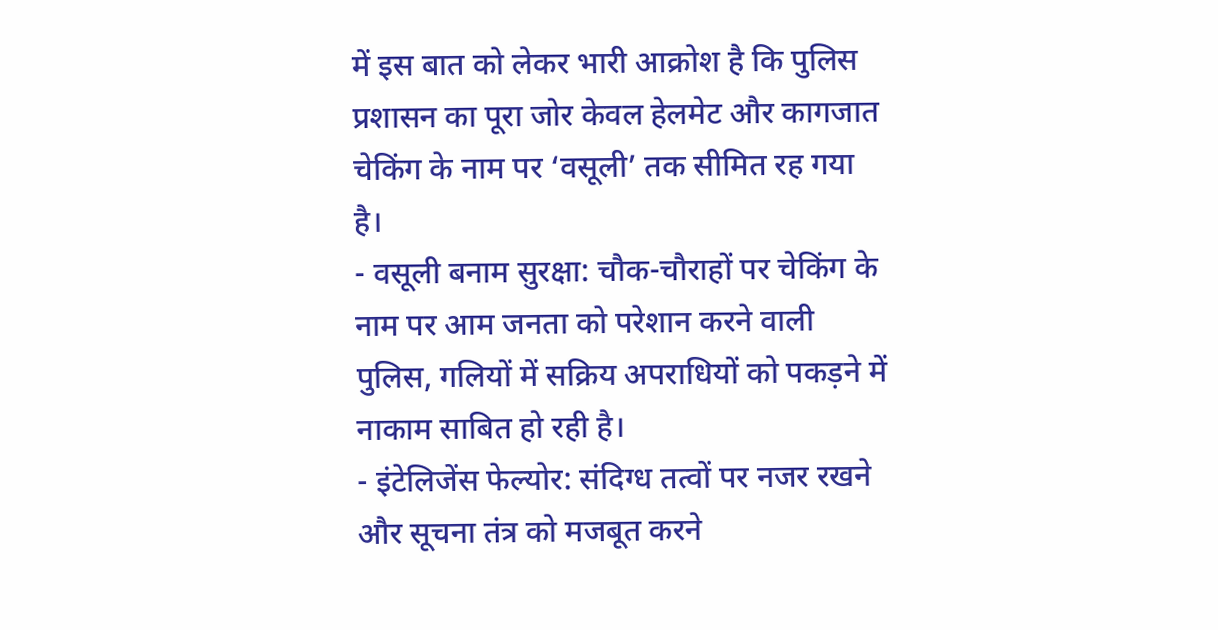में इस बात को लेकर भारी आक्रोश है कि पुलिस प्रशासन का पूरा जोर केवल हेलमेट और कागजात चेकिंग के नाम पर ‘वसूली’ तक सीमित रह गया है।
- वसूली बनाम सुरक्षा: चौक-चौराहों पर चेकिंग के नाम पर आम जनता को परेशान करने वाली पुलिस, गलियों में सक्रिय अपराधियों को पकड़ने में नाकाम साबित हो रही है।
- इंटेलिजेंस फेल्योर: संदिग्ध तत्वों पर नजर रखने और सूचना तंत्र को मजबूत करने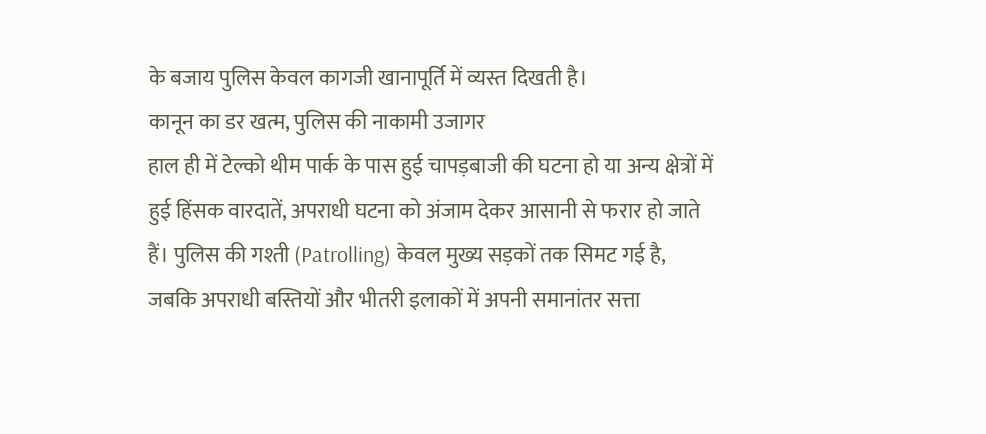के बजाय पुलिस केवल कागजी खानापूर्ति में व्यस्त दिखती है।
कानून का डर खत्म, पुलिस की नाकामी उजागर
हाल ही में टेल्को थीम पार्क के पास हुई चापड़बाजी की घटना हो या अन्य क्षेत्रों में हुई हिंसक वारदातें, अपराधी घटना को अंजाम देकर आसानी से फरार हो जाते हैं। पुलिस की गश्ती (Patrolling) केवल मुख्य सड़कों तक सिमट गई है, जबकि अपराधी बस्तियों और भीतरी इलाकों में अपनी समानांतर सत्ता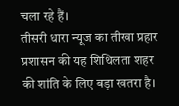चला रहे हैं।
तीसरी धारा न्यूज का तीखा प्रहार
प्रशासन की यह शिथिलता शहर की शांति के लिए बड़ा खतरा है।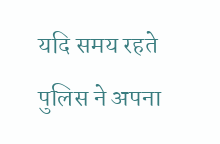यदि समय रहते पुलिस ने अपना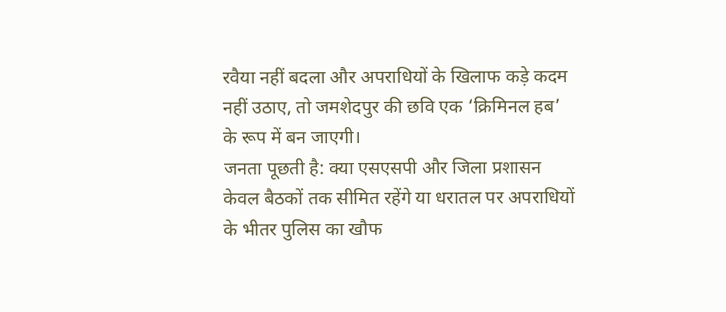रवैया नहीं बदला और अपराधियों के खिलाफ कड़े कदम नहीं उठाए, तो जमशेदपुर की छवि एक ‘क्रिमिनल हब’ के रूप में बन जाएगी।
जनता पूछती है: क्या एसएसपी और जिला प्रशासन केवल बैठकों तक सीमित रहेंगे या धरातल पर अपराधियों के भीतर पुलिस का खौफ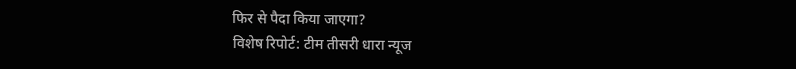फिर से पैदा किया जाएगा?
विशेष रिपोर्ट: टीम तीसरी धारा न्यूज